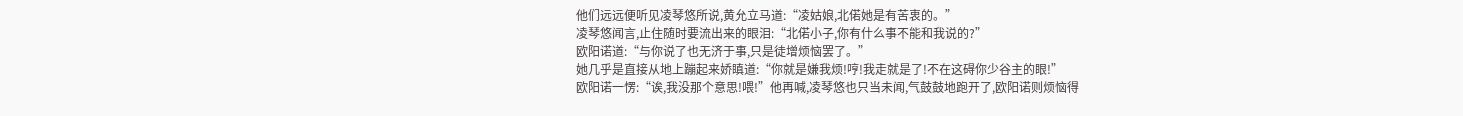他们远远便听见凌琴悠所说,黄允立马道:“凌姑娘,北偌她是有苦衷的。”
凌琴悠闻言,止住随时要流出来的眼泪:“北偌小子,你有什么事不能和我说的?”
欧阳诺道:“与你说了也无济于事,只是徒增烦恼罢了。”
她几乎是直接从地上蹦起来娇瞋道:“你就是嫌我烦!哼!我走就是了!不在这碍你少谷主的眼!”
欧阳诺一愣:“诶,我没那个意思!喂!”他再喊,凌琴悠也只当未闻,气鼓鼓地跑开了,欧阳诺则烦恼得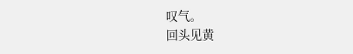叹气。
回头见黄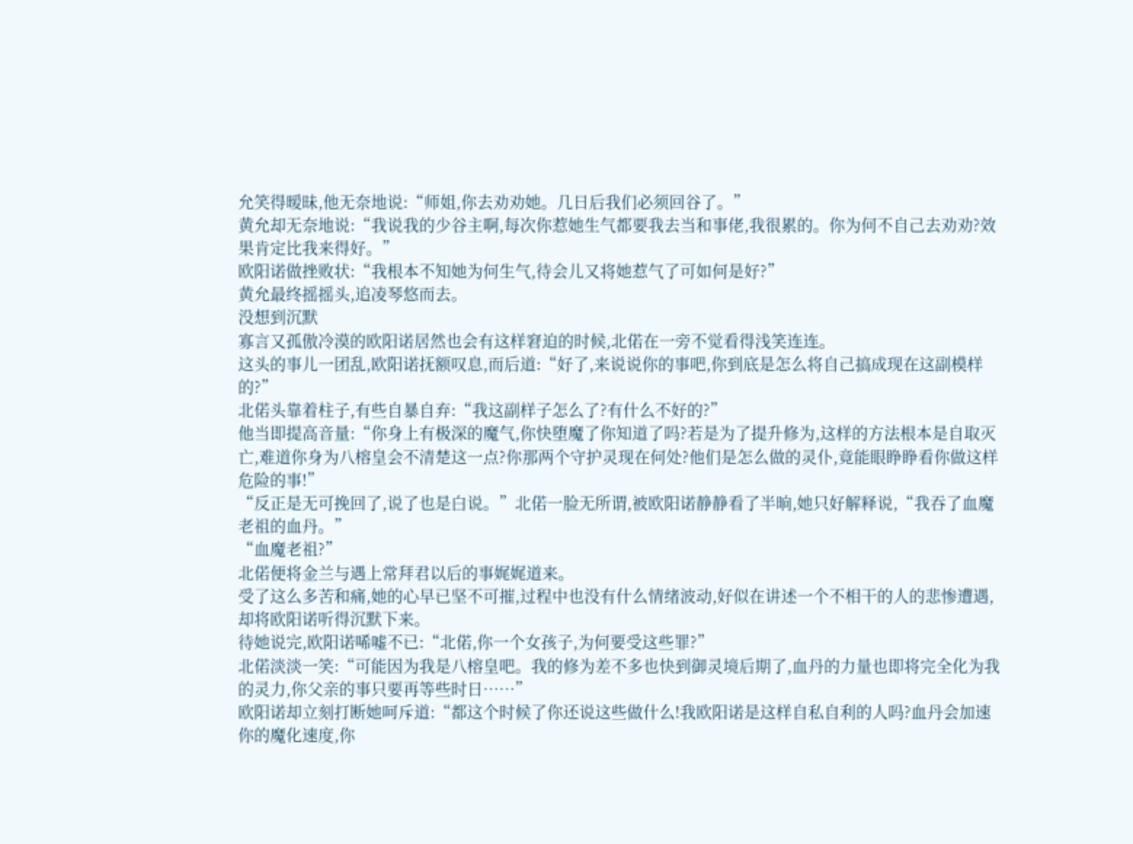允笑得暧昧,他无奈地说:“师姐,你去劝劝她。几日后我们必须回谷了。”
黄允却无奈地说:“我说我的少谷主啊,每次你惹她生气都要我去当和事佬,我很累的。你为何不自己去劝劝?效果肯定比我来得好。”
欧阳诺做挫败状:“我根本不知她为何生气,待会儿又将她惹气了可如何是好?”
黄允最终摇摇头,追凌琴悠而去。
没想到沉默
寡言又孤傲冷漠的欧阳诺居然也会有这样窘迫的时候,北偌在一旁不觉看得浅笑连连。
这头的事儿一团乱,欧阳诺抚额叹息,而后道:“好了,来说说你的事吧,你到底是怎么将自己搞成现在这副模样的?”
北偌头靠着柱子,有些自暴自弃:“我这副样子怎么了?有什么不好的?”
他当即提高音量:“你身上有极深的魔气,你快堕魔了你知道了吗?若是为了提升修为,这样的方法根本是自取灭亡,难道你身为八榕皇会不清楚这一点?你那两个守护灵现在何处?他们是怎么做的灵仆,竟能眼睁睁看你做这样危险的事!”
“反正是无可挽回了,说了也是白说。”北偌一脸无所谓,被欧阳诺静静看了半晌,她只好解释说,“我吞了血魔老祖的血丹。”
“血魔老祖?”
北偌便将金兰与遇上常拜君以后的事娓娓道来。
受了这么多苦和痛,她的心早已坚不可摧,过程中也没有什么情绪波动,好似在讲述一个不相干的人的悲惨遭遇,却将欧阳诺听得沉默下来。
待她说完,欧阳诺唏嘘不已:“北偌,你一个女孩子,为何要受这些罪?”
北偌淡淡一笑:“可能因为我是八榕皇吧。我的修为差不多也快到御灵境后期了,血丹的力量也即将完全化为我的灵力,你父亲的事只要再等些时日……”
欧阳诺却立刻打断她呵斥道:“都这个时候了你还说这些做什么!我欧阳诺是这样自私自利的人吗?血丹会加速你的魔化速度,你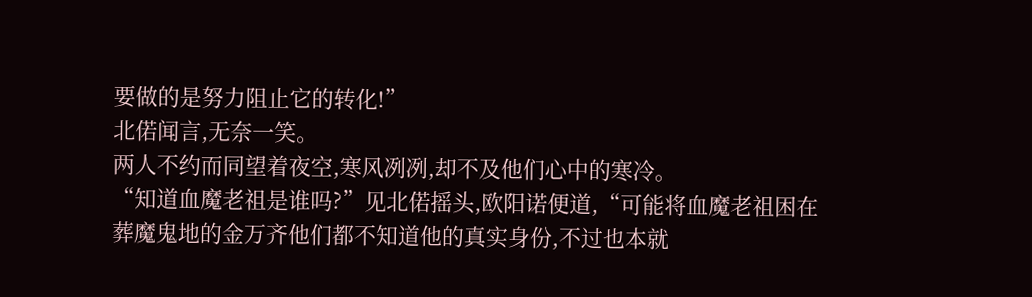要做的是努力阻止它的转化!”
北偌闻言,无奈一笑。
两人不约而同望着夜空,寒风冽冽,却不及他们心中的寒冷。
“知道血魔老祖是谁吗?”见北偌摇头,欧阳诺便道,“可能将血魔老祖困在葬魔鬼地的金万齐他们都不知道他的真实身份,不过也本就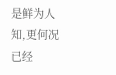是鲜为人知,更何况已经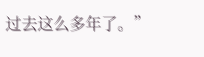过去这么多年了。”